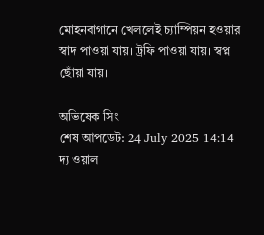মোহনবাগানে খেললেই চ্যাম্পিয়ন হওয়ার স্বাদ পাওয়া যায়। ট্রফি পাওয়া যায়। স্বপ্ন ছোঁয়া যায়।

অভিষেক সিং
শেষ আপডেট: 24 July 2025 14:14
দ্য ওয়াল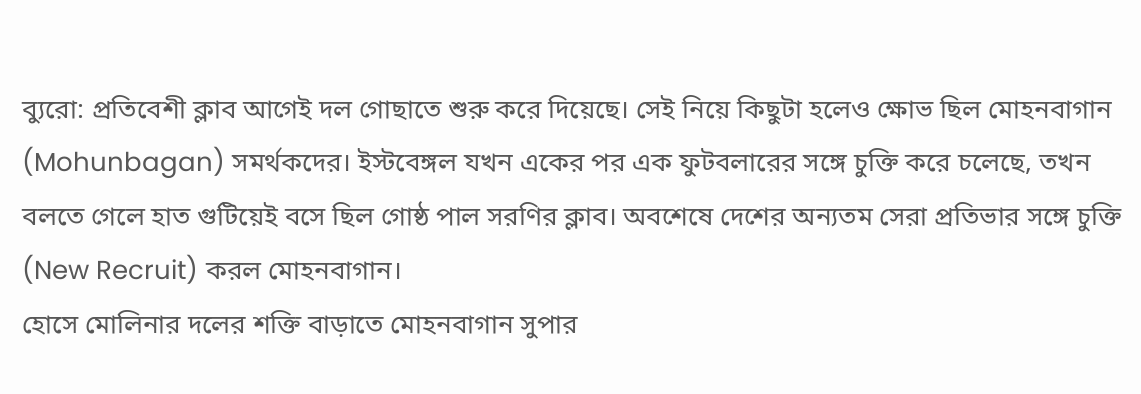ব্যুরো: প্রতিবেশী ক্লাব আগেই দল গোছাতে শুরু করে দিয়েছে। সেই নিয়ে কিছুটা হলেও ক্ষোভ ছিল মোহনবাগান (Mohunbagan) সমর্থকদের। ইস্টবেঙ্গল যখন একের পর এক ফুটবলারের সঙ্গে চুক্তি করে চলেছে, তখন বলতে গেলে হাত গুটিয়েই বসে ছিল গোষ্ঠ পাল সরণির ক্লাব। অবশেষে দেশের অন্যতম সেরা প্রতিভার সঙ্গে চুক্তি (New Recruit) করল মোহনবাগান।
হোসে মোলিনার দলের শক্তি বাড়াতে মোহনবাগান সুপার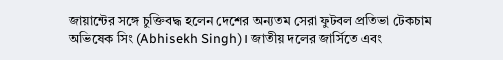জায়ান্টের সঙ্গে চুক্তিবদ্ধ হলেন দেশের অন্যতম সেরা ফুটবল প্রতিভা টেকচাম অভিষেক সিং (Abhisekh Singh)। জাতীয় দলের জার্সিতে এবং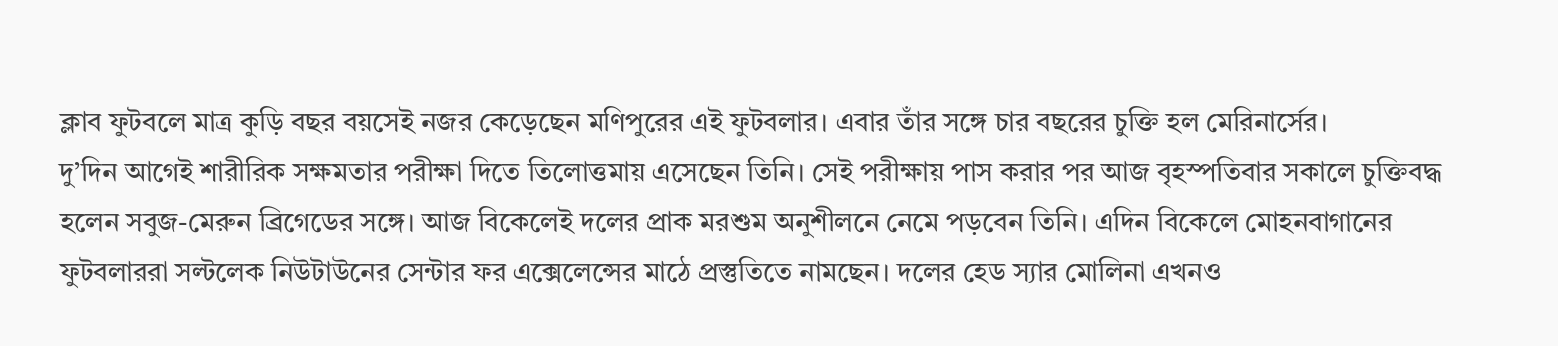ক্লাব ফুটবলে মাত্র কুড়ি বছর বয়সেই নজর কেড়েছেন মণিপুরের এই ফুটবলার। এবার তাঁর সঙ্গে চার বছরের চুক্তি হল মেরিনার্সের।
দু’দিন আগেই শারীরিক সক্ষমতার পরীক্ষা দিতে তিলোত্তমায় এসেছেন তিনি। সেই পরীক্ষায় পাস করার পর আজ বৃহস্পতিবার সকালে চুক্তিবদ্ধ হলেন সবুজ-মেরুন ব্রিগেডের সঙ্গে। আজ বিকেলেই দলের প্রাক মরশুম অনুশীলনে নেমে পড়বেন তিনি। এদিন বিকেলে মোহনবাগানের ফুটবলাররা সল্টলেক নিউটাউনের সেন্টার ফর এক্সেলেন্সের মাঠে প্রস্তুতিতে নামছেন। দলের হেড স্যার মোলিনা এখনও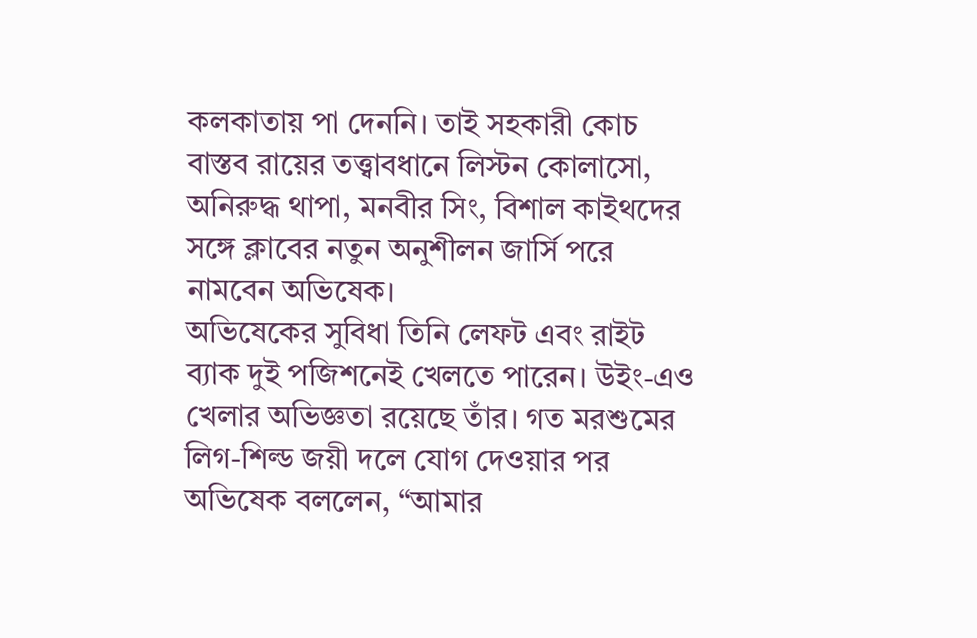কলকাতায় পা দেননি। তাই সহকারী কোচ বাস্তব রায়ের তত্ত্বাবধানে লিস্টন কোলাসো, অনিরুদ্ধ থাপা, মনবীর সিং, বিশাল কাইথদের সঙ্গে ক্লাবের নতুন অনুশীলন জার্সি পরে নামবেন অভিষেক।
অভিষেকের সুবিধা তিনি লেফট এবং রাইট ব্যাক দুই পজিশনেই খেলতে পারেন। উইং-এও খেলার অভিজ্ঞতা রয়েছে তাঁর। গত মরশুমের লিগ-শিল্ড জয়ী দলে যোগ দেওয়ার পর অভিষেক বললেন, “আমার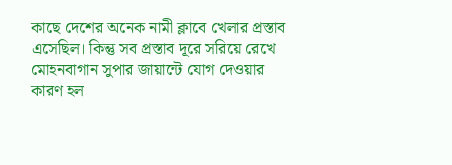কাছে দেশের অনেক নামী ক্লাবে খেলার প্রস্তাব এসেছিল। কিন্তু সব প্রস্তাব দূরে সরিয়ে রেখে মোহনবাগান সুপার জায়ান্টে যোগ দেওয়ার কারণ হল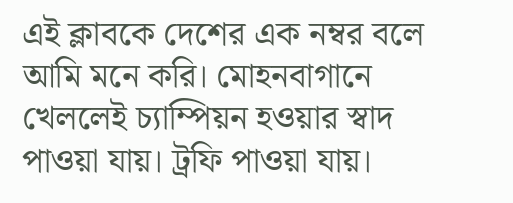এই ক্লাবকে দেশের এক নম্বর বলে আমি মনে করি। মোহনবাগানে খেললেই চ্যাম্পিয়ন হওয়ার স্বাদ পাওয়া যায়। ট্রফি পাওয়া যায়।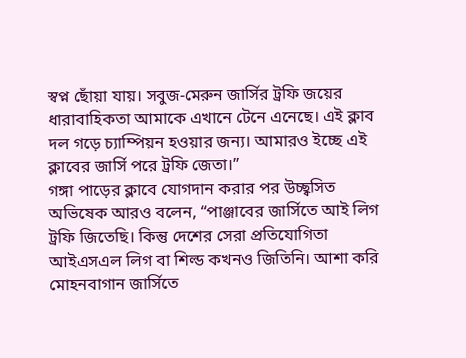স্বপ্ন ছোঁয়া যায়। সবুজ-মেরুন জার্সির ট্রফি জয়ের ধারাবাহিকতা আমাকে এখানে টেনে এনেছে। এই ক্লাব দল গড়ে চ্যাম্পিয়ন হওয়ার জন্য। আমারও ইচ্ছে এই ক্লাবের জার্সি পরে ট্রফি জেতা।”
গঙ্গা পাড়ের ক্লাবে যোগদান করার পর উচ্ছ্বসিত অভিষেক আরও বলেন, “পাঞ্জাবের জার্সিতে আই লিগ ট্রফি জিতেছি। কিন্তু দেশের সেরা প্রতিযোগিতা আইএসএল লিগ বা শিল্ড কখনও জিতিনি। আশা করি মোহনবাগান জার্সিতে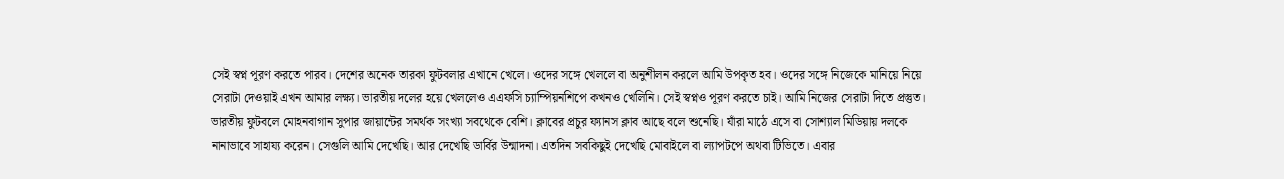সেই স্বপ্ন পূরণ করতে পারব। দেশের অনেক তারকা ফুটবলার এখানে খেলে। ওদের সঙ্গে খেললে বা অনুশীলন করলে আমি উপকৃত হব। ওদের সঙ্গে নিজেকে মানিয়ে নিয়ে সেরাটা দেওয়াই এখন আমার লক্ষ্য। ভারতীয় দলের হয়ে খেললেও এএফসি চ্যাম্পিয়নশিপে কখনও খেলিনি। সেই স্বপ্নও পূরণ করতে চাই। আমি নিজের সেরাটা দিতে প্রস্তুত। ভারতীয় ফুটবলে মোহনবাগান সুপার জায়ান্টের সমর্থক সংখ্যা সবথেকে বেশি। ক্লাবের প্রচুর ফ্যানস ক্লাব আছে বলে শুনেছি। যাঁরা মাঠে এসে বা সোশ্যাল মিডিয়ায় দলকে নানাভাবে সাহায্য করেন। সেগুলি আমি দেখেছি। আর দেখেছি ডার্বির উন্মাদনা। এতদিন সবকিছুই দেখেছি মোবাইলে বা ল্যাপটপে অথবা টিভিতে। এবার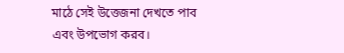মাঠে সেই উত্তেজনা দেখতে পাব এবং উপভোগ করব।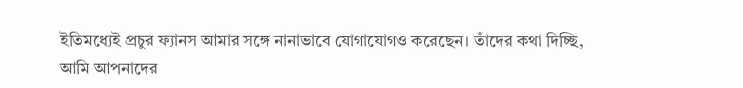ইতিমধ্যেই প্রচুর ফ্যানস আমার সঙ্গে নানাভাবে যোগাযোগও করেছেন। তাঁদের কথা দিচ্ছি, আমি আপনাদের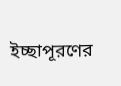ইচ্ছাপূরণের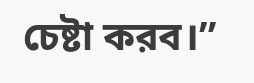চেষ্টা করব।”